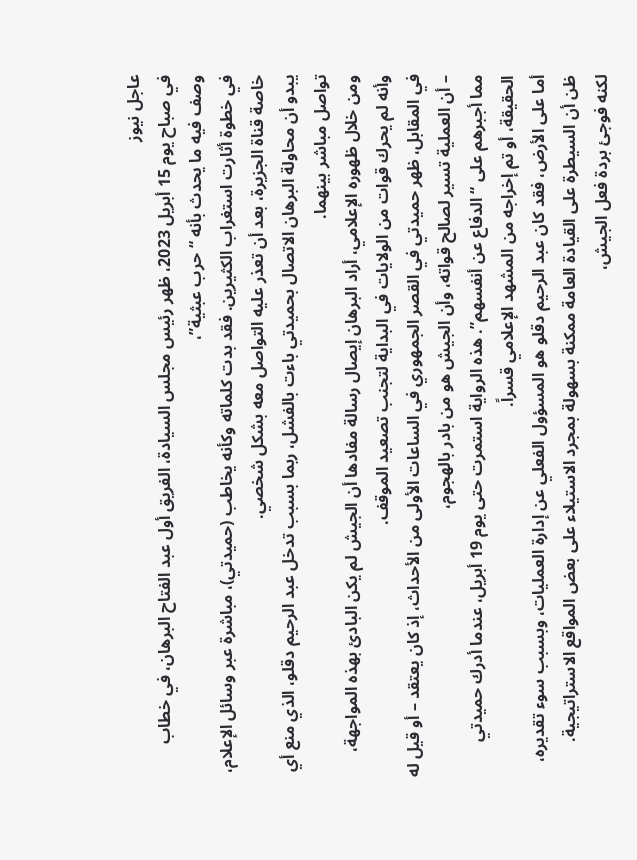عاجل نيوز
في صباح يوم 15 أبريل 2023، ظهر رئيس مجلس السيادة، الفريق أول عبد الفتاح البرهان، في خطاب وصف فيه ما يحدث بأنه “حرب عبثية”،
في خطوة أثارت استغراب الكثيرين. فقد بدت كلماته وكأنه يخاطب (حميدتي)، مباشرة عبر وسائل الإعلام، خاصة قناة الجزيرة، بعد أن تعذر عليه التواصل معه بشكل شخصي.
يبدو أن محاولة البرهان الاتصال بحميدتي باءت بالفشل، ربما بسبب تدخل عبد الرحيم دقلو، الذي منع أي تواصل مباشر بينهما.
ومن خلال ظهوره الإعلامي، أراد البرهان إيصال رسالة مفادها أن الجيش لم يكن البادئ بهذه المواجهة، وأنه لم يحرك قوات من الولايات في البداية لتجنب تصعيد الموقف.
في المقابل، ظهر حميدتي في القصر الجمهوري في الساعات الأولى من الأحداث، إذ كان يعتقد – أو قيل له – أن العملية تسير لصالح قواته، وأن الجيش هو من بادر بالهجوم،
مما أجبرهم على “الدفاع عن أنفسهم”. هذه الرواية استمرت حتى يوم 19 أبريل، عندما أدرك حميدتي الحقيقة، أو تم إخراجه من المشهد الإعلامي قسراً.
أما على الأرض، فقد كان عبد الرحيم دقلو هو المسؤول الفعلي عن إدارة العمليات، وبسبب سوء تقديره، ظن أن السيطرة على القيادة العامة ممكنة بسهولة بمجرد الاستيلاء على بعض المواقع الاستراتيجية.
لكنه فوجئ بردة فعل الجيش،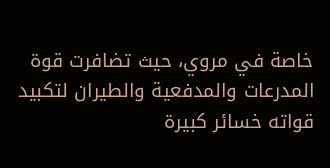خاصة في مروي، حيث تضافرت قوة المدرعات والمدفعية والطيران لتكبيد قواته خسائر كبيرة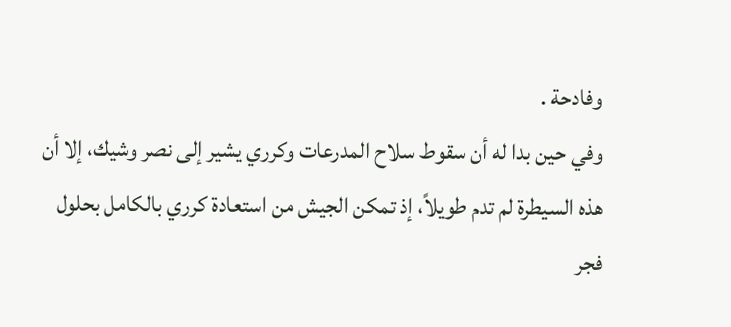وفادحة .
وفي حين بدا له أن سقوط سلاح المدرعات وكرري يشير إلى نصر وشيك، إلا أن هذه السيطرة لم تدم طويلاً، إذ تمكن الجيش من استعادة كرري بالكامل بحلول فجر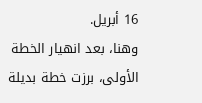16 أبريل.
وهنا، بعد انهيار الخطة الأولى، برزت خطة بديلة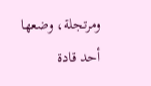ومرتجلة، وضعها أحد قادة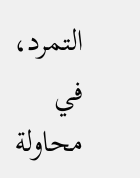التمرد، في محاولة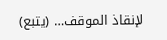لإنقاذ الموقف… (يتبع)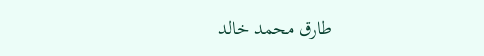طارق محمد خالد